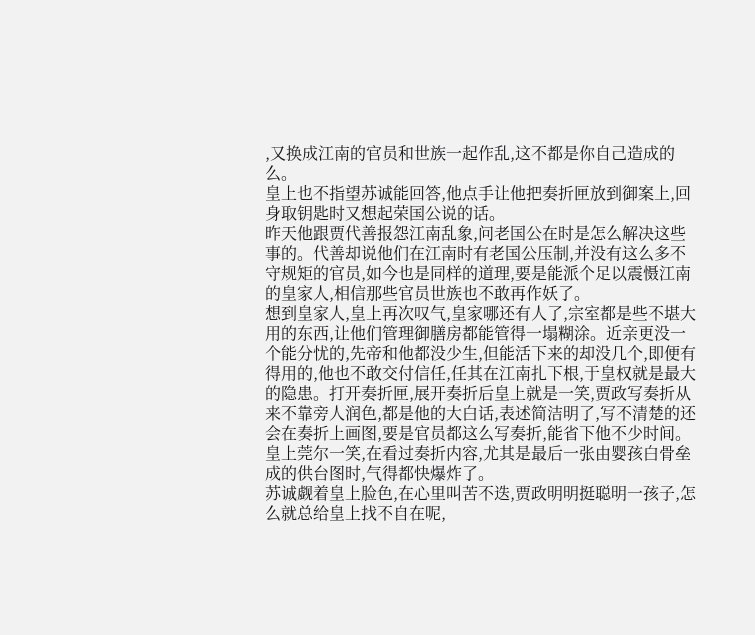,又换成江南的官员和世族一起作乱,这不都是你自己造成的么。
皇上也不指望苏诚能回答,他点手让他把奏折匣放到御案上,回身取钥匙时又想起荣国公说的话。
昨天他跟贾代善报怨江南乱象,问老国公在时是怎么解决这些事的。代善却说他们在江南时有老国公压制,并没有这么多不守规矩的官员,如今也是同样的道理,要是能派个足以震慑江南的皇家人,相信那些官员世族也不敢再作妖了。
想到皇家人,皇上再次叹气,皇家哪还有人了,宗室都是些不堪大用的东西,让他们管理御膳房都能管得一塌糊涂。近亲更没一个能分忧的,先帝和他都没少生,但能活下来的却没几个,即便有得用的,他也不敢交付信任,任其在江南扎下根,于皇权就是最大的隐患。打开奏折匣,展开奏折后皇上就是一笑,贾政写奏折从来不靠旁人润色,都是他的大白话,表述简洁明了,写不清楚的还会在奏折上画图,要是官员都这么写奏折,能省下他不少时间。
皇上莞尔一笑,在看过奏折内容,尤其是最后一张由婴孩白骨垒成的供台图时,气得都快爆炸了。
苏诚觑着皇上脸色,在心里叫苦不迭,贾政明明挺聪明一孩子,怎么就总给皇上找不自在呢,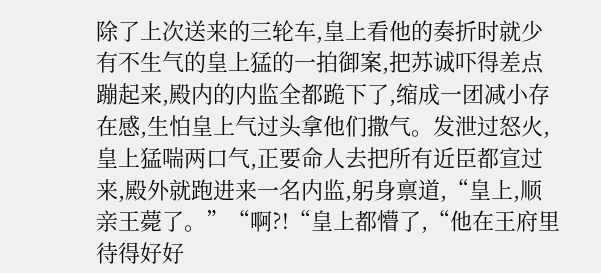除了上次送来的三轮车,皇上看他的奏折时就少有不生气的皇上猛的一拍御案,把苏诚吓得差点蹦起来,殿内的内监全都跪下了,缩成一团减小存在感,生怕皇上气过头拿他们撒气。发泄过怒火,皇上猛喘两口气,正要命人去把所有近臣都宣过来,殿外就跑进来一名内监,躬身禀道,“皇上,顺亲王薨了。”“啊?!“皇上都懵了,“他在王府里待得好好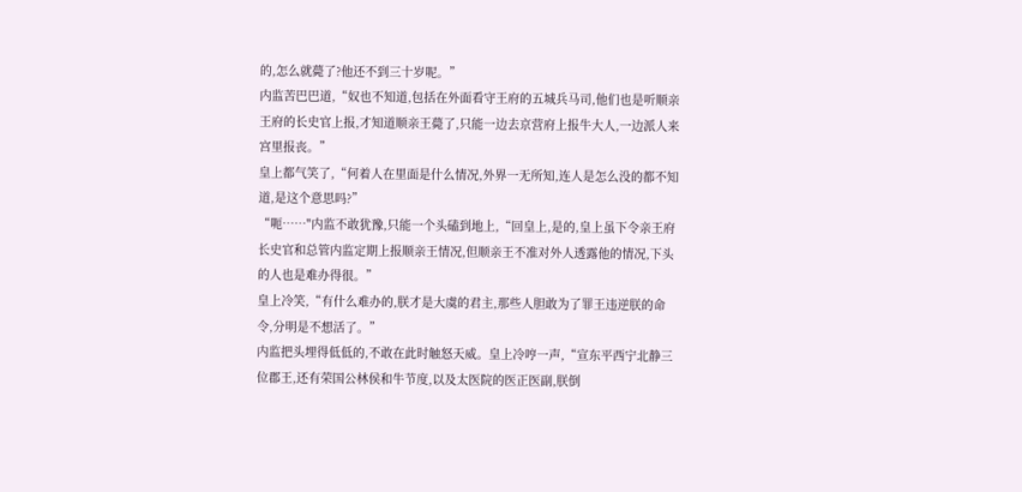的,怎么就薨了?他还不到三十岁呢。”
内监苦巴巴道,“奴也不知道,包括在外面看守王府的五城兵马司,他们也是听顺亲王府的长史官上报,才知道顺亲王薨了,只能一边去京营府上报牛大人,一边派人来宫里报丧。”
皇上都气笑了,“何着人在里面是什么情况,外界一无所知,连人是怎么没的都不知道,是这个意思吗?”
“呃……"内监不敢犹豫,只能一个头磕到地上,“回皇上,是的,皇上虽下令亲王府长史官和总管内监定期上报顺亲王情况,但顺亲王不准对外人透露他的情况,下头的人也是难办得很。”
皇上冷笑,“有什么难办的,朕才是大虞的君主,那些人胆敢为了罪王违逆朕的命令,分明是不想活了。”
内监把头埋得低低的,不敢在此时触怒天威。皇上冷哼一声,“宣东平西宁北静三位郡王,还有荣国公林侯和牛节度,以及太医院的医正医副,朕倒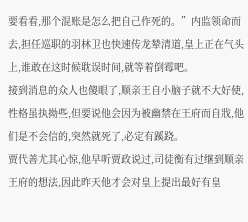要看看,那个混账是怎么把自己作死的。”内监领命而去,担任巡职的羽林卫也快速传龙辇清道,皇上正在气头上,谁敢在这时候耽误时间,就等着倒霉吧。
接到消息的众人也傻眼了,顺亲王自小脑子就不大好使,性格虽执拗些,但要说他会因为被幽禁在王府而自戕,他们是不会信的,突然就死了,必定有蹊跷。
贾代善尤其心惊,他早听贾政说过,司徒衡有过继到顺亲王府的想法,因此昨天他才会对皇上提出最好有皇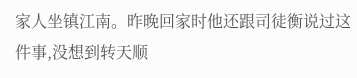家人坐镇江南。昨晚回家时他还跟司徒衡说过这件事,没想到转天顺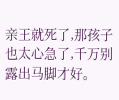亲王就死了,那孩子也太心急了,千万别露出马脚才好。